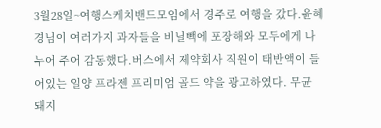3월28일~여행스케치밴드모임에서 경주로 여행을 갔다.윤혜경님이 여러가지 과자들을 비닐빽에 포장해와 모두에게 나누어 주어 감동했다.버스에서 제약회사 직원이 태반액이 들어있는 일양 프라젠 프리미엄 골드 약을 광고하였다. 무균 돼지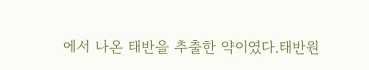에서 나온 태반을 추출한 약이였다.태반원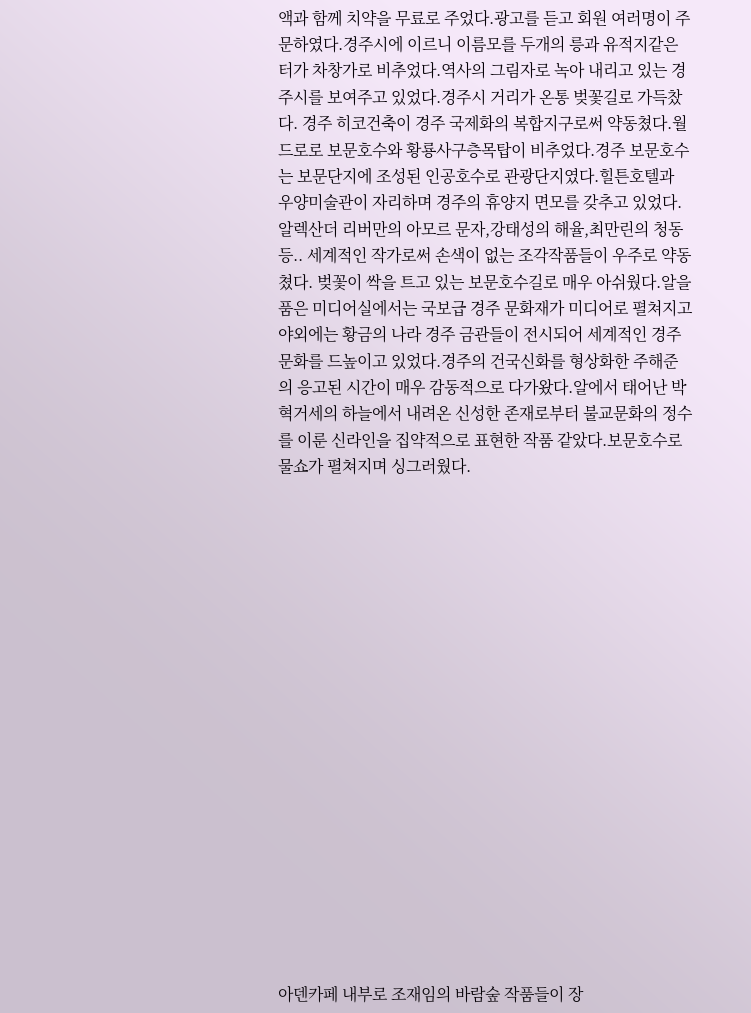액과 함께 치약을 무료로 주었다.광고를 듣고 회원 여러명이 주문하였다.경주시에 이르니 이름모를 두개의 릉과 유적지같은 터가 차창가로 비추었다.역사의 그림자로 녹아 내리고 있는 경주시를 보여주고 있었다.경주시 거리가 온통 벚꽃길로 가득찼다. 경주 히코건축이 경주 국제화의 복합지구로써 약동쳤다.월드로로 보문호수와 황룡사구층목탑이 비추었다.경주 보문호수는 보문단지에 조성된 인공호수로 관광단지였다.힐튼호텔과 우양미술관이 자리하며 경주의 휴양지 면모를 갖추고 있었다.알렉산더 리버만의 아모르 문자,강태성의 해율,최만린의 청동등.. 세계적인 작가로써 손색이 없는 조각작품들이 우주로 약동쳤다. 벚꽃이 싹을 트고 있는 보문호수길로 매우 아쉬웠다.알을 품은 미디어실에서는 국보급 경주 문화재가 미디어로 펼쳐지고 야외에는 황금의 나라 경주 금관들이 전시되어 세계적인 경주문화를 드높이고 있었다.경주의 건국신화를 형상화한 주해준의 응고된 시간이 매우 감동적으로 다가왔다.알에서 태어난 박혁거세의 하늘에서 내려온 신성한 존재로부터 불교문화의 정수를 이룬 신라인을 집약적으로 표현한 작품 같았다.보문호수로 물쇼가 펼쳐지며 싱그러웠다.



















아덴카페 내부로 조재임의 바람숲 작품들이 장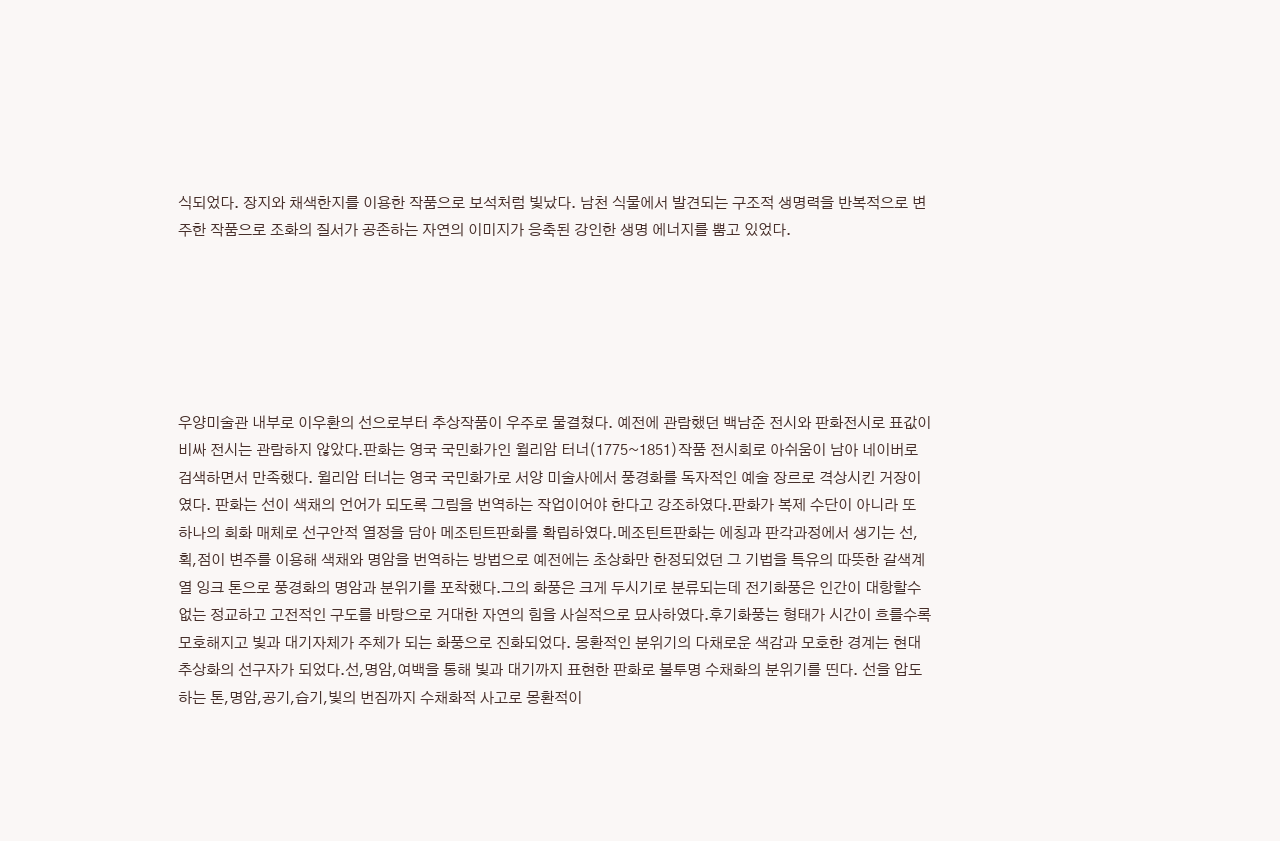식되었다. 장지와 채색한지를 이용한 작품으로 보석처럼 빛났다. 남천 식물에서 발견되는 구조적 생명력을 반복적으로 변주한 작품으로 조화의 질서가 공존하는 자연의 이미지가 응축된 강인한 생명 에너지를 뿜고 있었다.






우양미술관 내부로 이우환의 선으로부터 추상작품이 우주로 물결쳤다. 예전에 관람했던 백남준 전시와 판화전시로 표값이 비싸 전시는 관람하지 않았다.판화는 영국 국민화가인 윌리암 터너(1775~1851)작품 전시회로 아쉬움이 남아 네이버로 검색하면서 만족했다. 윌리암 터너는 영국 국민화가로 서양 미술사에서 풍경화를 독자적인 예술 장르로 격상시킨 거장이였다. 판화는 선이 색채의 언어가 되도록 그림을 번역하는 작업이어야 한다고 강조하였다.판화가 복제 수단이 아니라 또 하나의 회화 매체로 선구안적 열정을 담아 메조틴트판화를 확립하였다.메조틴트판화는 에칭과 판각과정에서 생기는 선,획,점이 변주를 이용해 색채와 명암을 번역하는 방법으로 예전에는 초상화만 한정되었던 그 기법을 특유의 따뜻한 갈색계열 잉크 톤으로 풍경화의 명암과 분위기를 포착했다.그의 화풍은 크게 두시기로 분류되는데 전기화풍은 인간이 대항할수 없는 정교하고 고전적인 구도를 바탕으로 거대한 자연의 힘을 사실적으로 묘사하였다.후기화풍는 형태가 시간이 흐를수록 모호해지고 빛과 대기자체가 주체가 되는 화풍으로 진화되었다. 몽환적인 분위기의 다채로운 색감과 모호한 경계는 현대 추상화의 선구자가 되었다.선,명암,여백을 통해 빛과 대기까지 표현한 판화로 불투명 수채화의 분위기를 띤다. 선을 압도하는 톤,명암,공기,습기,빛의 번짐까지 수채화적 사고로 몽환적이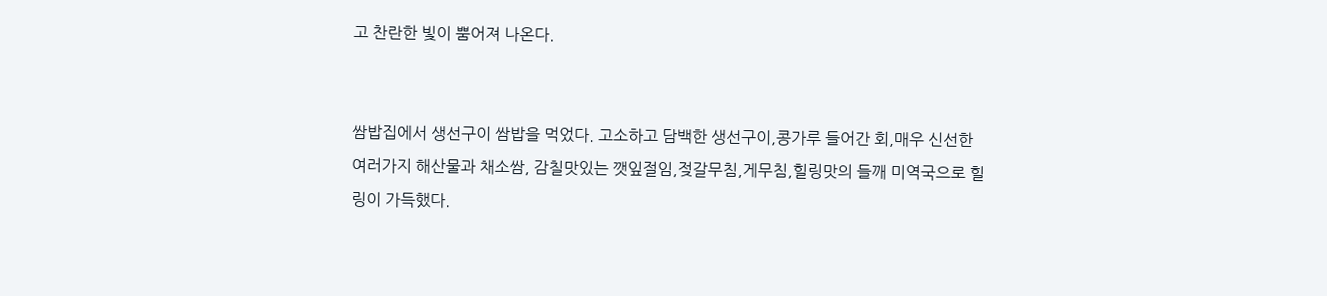고 찬란한 빛이 뿜어져 나온다.


쌈밥집에서 생선구이 쌈밥을 먹었다. 고소하고 담백한 생선구이,콩가루 들어간 회,매우 신선한 여러가지 해산물과 채소쌈, 감칠맛있는 깻잎절임,젖갈무침,게무침,힐링맛의 들깨 미역국으로 힐링이 가득했다.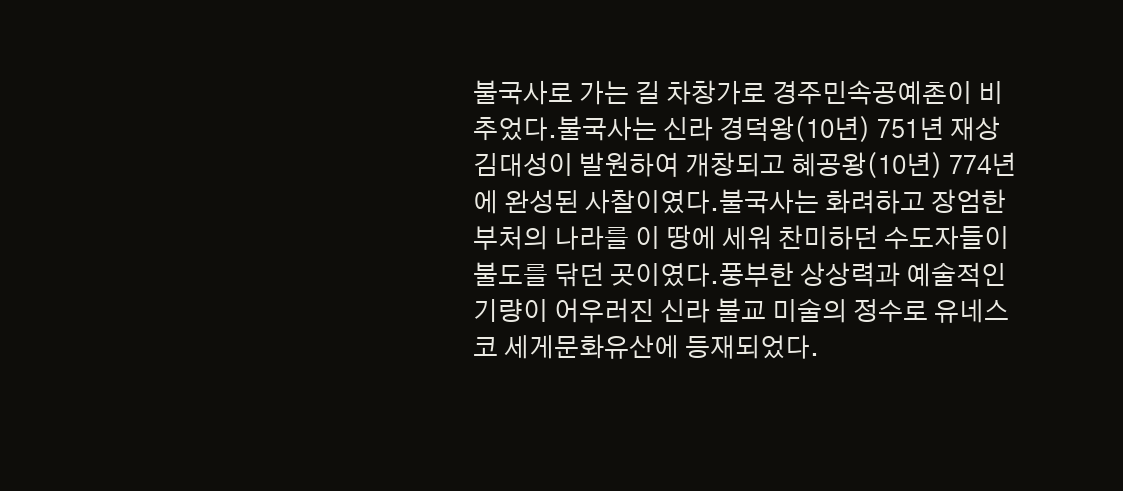불국사로 가는 길 차창가로 경주민속공예촌이 비추었다.불국사는 신라 경덕왕(10년) 751년 재상 김대성이 발원하여 개창되고 혜공왕(10년) 774년에 완성된 사찰이였다.불국사는 화려하고 장엄한 부처의 나라를 이 땅에 세워 찬미하던 수도자들이 불도를 닦던 곳이였다.풍부한 상상력과 예술적인 기량이 어우러진 신라 불교 미술의 정수로 유네스코 세게문화유산에 등재되었다.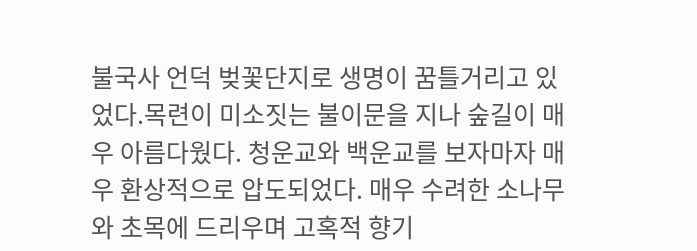불국사 언덕 벚꽃단지로 생명이 꿈틀거리고 있었다.목련이 미소짓는 불이문을 지나 숲길이 매우 아름다웠다. 청운교와 백운교를 보자마자 매우 환상적으로 압도되었다. 매우 수려한 소나무와 초목에 드리우며 고혹적 향기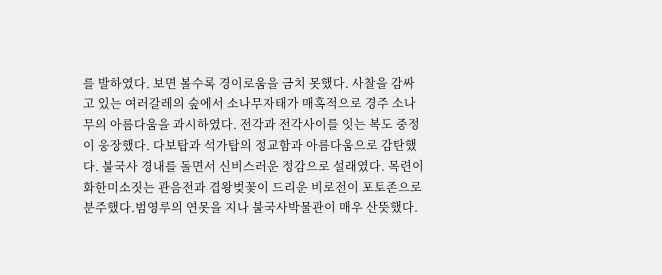를 발하였다. 보면 볼수록 경이로움을 금치 못했다. 사찰을 감싸고 있는 여러갈레의 숲에서 소나무자태가 매혹적으로 경주 소나무의 아름다움을 과시하였다. 전각과 전각사이를 잇는 복도 중정이 웅장했다. 다보탑과 석가탑의 정교함과 아름다움으로 감탄했다. 불국사 경내를 돌면서 신비스러운 정감으로 설래였다. 목련이 화한미소짓는 관음전과 겹왕벚꽃이 드리운 비로전이 포토존으로 분주했다.범영루의 연못을 지나 불국사박물관이 매우 산뜻했다.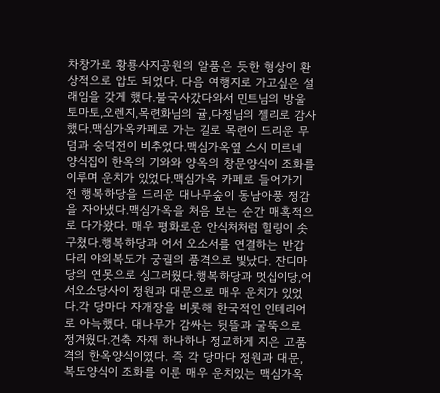차창가로 황룡사지공원의 알품은 듯한 형상이 환상적으로 압도 되었다. 다음 여행지로 가고싶은 설래임을 갖게 했다.불국사갔다와서 민트님의 방울토마토,오렌지,목련화님의 귤,다정님의 젤리로 감사했다.맥심가옥카페로 가는 길로 목련이 드리운 무덤과 숭덕전이 비추었다.맥심가옥옆 스시 미르네 양식집이 한옥의 기와와 양옥의 창문양식이 조화를 이루며 운치가 있었다.맥심가옥 카페로 들어가기 전 행복하당을 드리운 대나무숲이 동남아풍 정감을 자아냈다.맥심가옥을 처음 보는 순간 매혹적으로 다가왔다. 매우 평화로운 안식처처럼 힐링이 솟구쳤다.행복하당과 어서 오소서를 연결하는 반갑다리 야외복도가 궁궐의 품격으로 빛났다. 잔디마당의 연못으로 싱그러웠다.행복하당과 멋십이당,어서오소당사이 정원과 대문으로 매우 운치가 있었다.각 당마다 자개장을 비롯해 한국적인 인테리어로 아늑했다. 대나무가 감싸는 뒷뜰과 굴뚝으로 정겨웠다.건축 자재 하나하나 정교하게 지은 고품격의 한옥양식이였다. 즉 각 당마다 정원과 대문,복도양식이 조화를 이룬 매우 운치있는 맥심가옥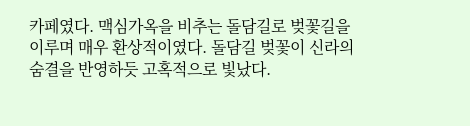카페였다. 맥심가옥을 비추는 돌담길로 벚꽃길을 이루며 매우 환상적이였다. 돌담길 벚꽃이 신라의 숨결을 반영하듯 고혹적으로 빛났다.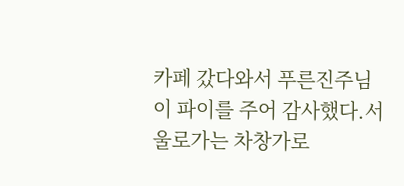카페 갔다와서 푸른진주님이 파이를 주어 감사했다.서울로가는 차창가로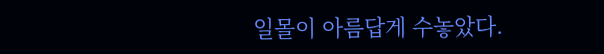일몰이 아름답게 수놓았다.